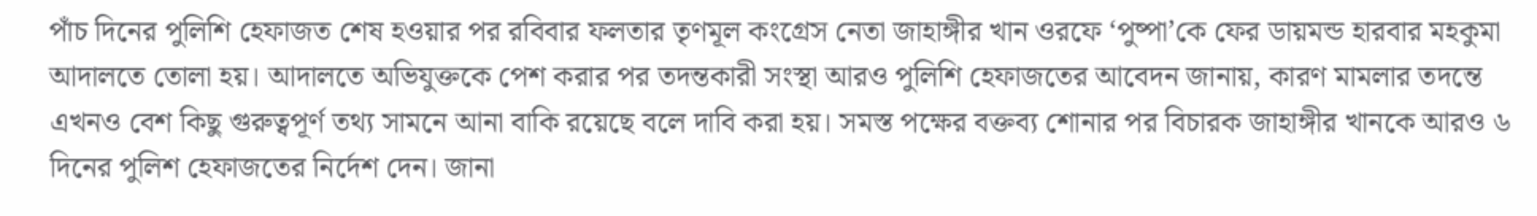পাঁচ দিনের পুলিশি হেফাজত শেষ হওয়ার পর রবিবার ফলতার তৃণমূল কংগ্রেস নেতা জাহাঙ্গীর খান ওরফে ‘পুষ্পা’কে ফের ডায়মন্ড হারবার মহকুমা আদালতে তোলা হয়। আদালতে অভিযুক্তকে পেশ করার পর তদন্তকারী সংস্থা আরও পুলিশি হেফাজতের আবেদন জানায়, কারণ মামলার তদন্তে এখনও বেশ কিছু গুরুত্বপূর্ণ তথ্য সামনে আনা বাকি রয়েছে বলে দাবি করা হয়। সমস্ত পক্ষের বক্তব্য শোনার পর বিচারক জাহাঙ্গীর খানকে আরও ৬ দিনের পুলিশ হেফাজতের নির্দেশ দেন। জানা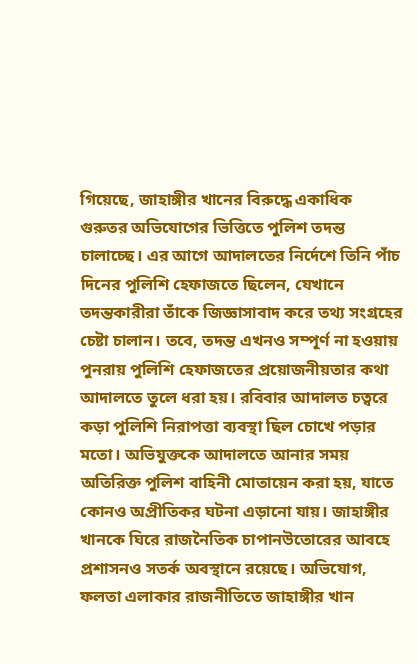গিয়েছে, জাহাঙ্গীর খানের বিরুদ্ধে একাধিক গুরুতর অভিযোগের ভিত্তিতে পুলিশ তদন্ত চালাচ্ছে। এর আগে আদালতের নির্দেশে তিনি পাঁচ দিনের পুলিশি হেফাজতে ছিলেন, যেখানে তদন্তকারীরা তাঁকে জিজ্ঞাসাবাদ করে তথ্য সংগ্রহের চেষ্টা চালান। তবে, তদন্ত এখনও সম্পূর্ণ না হওয়ায় পুনরায় পুলিশি হেফাজতের প্রয়োজনীয়তার কথা আদালতে তুলে ধরা হয়। রবিবার আদালত চত্বরে কড়া পুলিশি নিরাপত্তা ব্যবস্থা ছিল চোখে পড়ার মতো। অভিযুক্তকে আদালতে আনার সময় অতিরিক্ত পুলিশ বাহিনী মোতায়েন করা হয়, যাতে কোনও অপ্রীতিকর ঘটনা এড়ানো যায়। জাহাঙ্গীর খানকে ঘিরে রাজনৈতিক চাপানউতোরের আবহে প্রশাসনও সতর্ক অবস্থানে রয়েছে। অভিযোগ, ফলতা এলাকার রাজনীতিতে জাহাঙ্গীর খান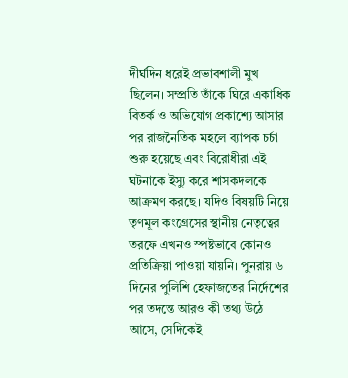দীর্ঘদিন ধরেই প্রভাবশালী মুখ ছিলেন। সম্প্রতি তাঁকে ঘিরে একাধিক বিতর্ক ও অভিযোগ প্রকাশ্যে আসার পর রাজনৈতিক মহলে ব্যাপক চর্চা শুরু হয়েছে এবং বিরোধীরা এই ঘটনাকে ইস্যু করে শাসকদলকে আক্রমণ করছে। যদিও বিষয়টি নিয়ে তৃণমূল কংগ্রেসের স্থানীয় নেতৃত্বের তরফে এখনও স্পষ্টভাবে কোনও প্রতিক্রিয়া পাওয়া যায়নি। পুনরায় ৬ দিনের পুলিশি হেফাজতের নির্দেশের পর তদন্তে আরও কী তথ্য উঠে আসে, সেদিকেই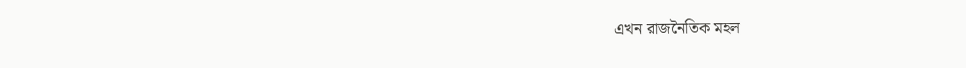এখন রাজনৈতিক মহল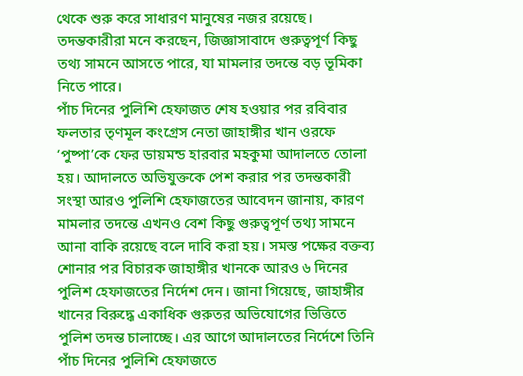থেকে শুরু করে সাধারণ মানুষের নজর রয়েছে। তদন্তকারীরা মনে করছেন, জিজ্ঞাসাবাদে গুরুত্বপূর্ণ কিছু তথ্য সামনে আসতে পারে, যা মামলার তদন্তে বড় ভূমিকা নিতে পারে।
পাঁচ দিনের পুলিশি হেফাজত শেষ হওয়ার পর রবিবার ফলতার তৃণমূল কংগ্রেস নেতা জাহাঙ্গীর খান ওরফে ‘পুষ্পা’কে ফের ডায়মন্ড হারবার মহকুমা আদালতে তোলা হয়। আদালতে অভিযুক্তকে পেশ করার পর তদন্তকারী সংস্থা আরও পুলিশি হেফাজতের আবেদন জানায়, কারণ মামলার তদন্তে এখনও বেশ কিছু গুরুত্বপূর্ণ তথ্য সামনে আনা বাকি রয়েছে বলে দাবি করা হয়। সমস্ত পক্ষের বক্তব্য শোনার পর বিচারক জাহাঙ্গীর খানকে আরও ৬ দিনের পুলিশ হেফাজতের নির্দেশ দেন। জানা গিয়েছে, জাহাঙ্গীর খানের বিরুদ্ধে একাধিক গুরুতর অভিযোগের ভিত্তিতে পুলিশ তদন্ত চালাচ্ছে। এর আগে আদালতের নির্দেশে তিনি পাঁচ দিনের পুলিশি হেফাজতে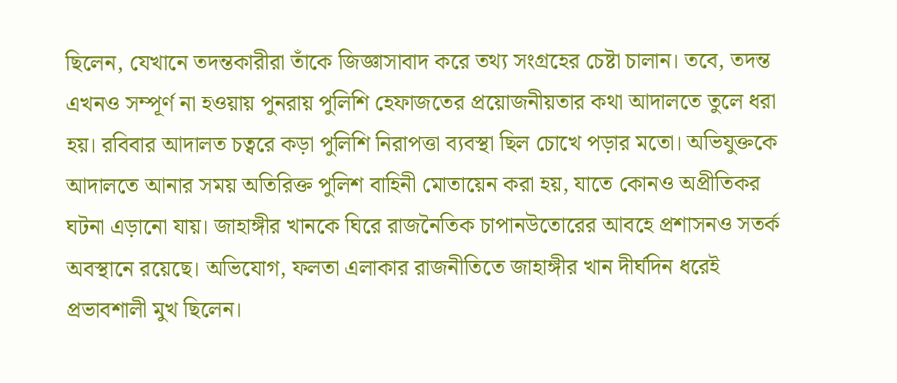ছিলেন, যেখানে তদন্তকারীরা তাঁকে জিজ্ঞাসাবাদ করে তথ্য সংগ্রহের চেষ্টা চালান। তবে, তদন্ত এখনও সম্পূর্ণ না হওয়ায় পুনরায় পুলিশি হেফাজতের প্রয়োজনীয়তার কথা আদালতে তুলে ধরা হয়। রবিবার আদালত চত্বরে কড়া পুলিশি নিরাপত্তা ব্যবস্থা ছিল চোখে পড়ার মতো। অভিযুক্তকে আদালতে আনার সময় অতিরিক্ত পুলিশ বাহিনী মোতায়েন করা হয়, যাতে কোনও অপ্রীতিকর ঘটনা এড়ানো যায়। জাহাঙ্গীর খানকে ঘিরে রাজনৈতিক চাপানউতোরের আবহে প্রশাসনও সতর্ক অবস্থানে রয়েছে। অভিযোগ, ফলতা এলাকার রাজনীতিতে জাহাঙ্গীর খান দীর্ঘদিন ধরেই প্রভাবশালী মুখ ছিলেন।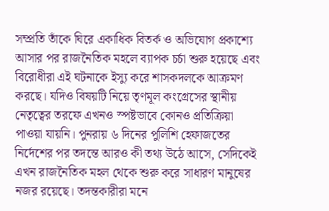সম্প্রতি তাঁকে ঘিরে একাধিক বিতর্ক ও অভিযোগ প্রকাশ্যে আসার পর রাজনৈতিক মহলে ব্যাপক চর্চা শুরু হয়েছে এবং বিরোধীরা এই ঘটনাকে ইস্যু করে শাসকদলকে আক্রমণ করছে। যদিও বিষয়টি নিয়ে তৃণমূল কংগ্রেসের স্থানীয় নেতৃত্বের তরফে এখনও স্পষ্টভাবে কোনও প্রতিক্রিয়া পাওয়া যায়নি। পুনরায় ৬ দিনের পুলিশি হেফাজতের নির্দেশের পর তদন্তে আরও কী তথ্য উঠে আসে, সেদিকেই এখন রাজনৈতিক মহল থেকে শুরু করে সাধারণ মানুষের নজর রয়েছে। তদন্তকারীরা মনে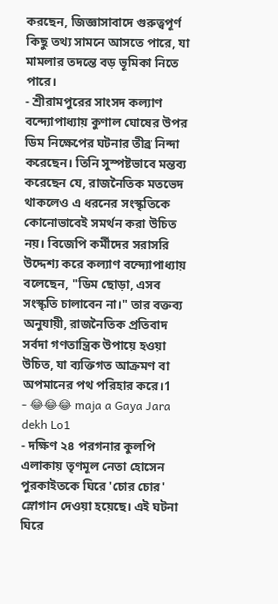করছেন, জিজ্ঞাসাবাদে গুরুত্বপূর্ণ কিছু তথ্য সামনে আসতে পারে, যা মামলার তদন্তে বড় ভূমিকা নিতে পারে।
- শ্রীরামপুরের সাংসদ কল্যাণ বন্দ্যোপাধ্যায় কুণাল ঘোষের উপর ডিম নিক্ষেপের ঘটনার তীব্র নিন্দা করেছেন। তিনি সুস্পষ্টভাবে মন্তব্য করেছেন যে, রাজনৈতিক মতভেদ থাকলেও এ ধরনের সংস্কৃতিকে কোনোভাবেই সমর্থন করা উচিত নয়। বিজেপি কর্মীদের সরাসরি উদ্দেশ্য করে কল্যাণ বন্দ্যোপাধ্যায় বলেছেন, "ডিম ছোড়া, এসব সংস্কৃতি চালাবেন না।" তার বক্তব্য অনুযায়ী, রাজনৈতিক প্রতিবাদ সর্বদা গণতান্ত্রিক উপায়ে হওয়া উচিত, যা ব্যক্তিগত আক্রমণ বা অপমানের পথ পরিহার করে।1
- 😂😂😂 maja a Gaya Jara dekh Lo1
- দক্ষিণ ২৪ পরগনার কুলপি এলাকায় তৃণমূল নেতা হোসেন পুরকাইতকে ঘিরে 'চোর চোর' স্লোগান দেওয়া হয়েছে। এই ঘটনা ঘিরে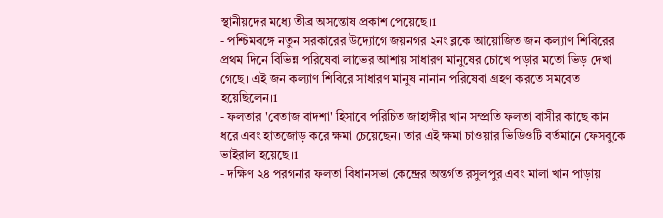স্থানীয়দের মধ্যে তীব্র অসন্তোষ প্রকাশ পেয়েছে।1
- পশ্চিমবঙ্গে নতুন সরকারের উদ্যোগে জয়নগর ২নং ব্লকে আয়োজিত জন কল্যাণ শিবিরের প্রথম দিনে বিভিন্ন পরিষেবা লাভের আশায় সাধারণ মানুষের চোখে পড়ার মতো ভিড় দেখা গেছে। এই জন কল্যাণ শিবিরে সাধারণ মানুষ নানান পরিষেবা গ্রহণ করতে সমবেত হয়েছিলেন।1
- ফলতার 'বেতাজ বাদশা' হিসাবে পরিচিত জাহাঙ্গীর খান সম্প্রতি ফলতা বাসীর কাছে কান ধরে এবং হাতজোড় করে ক্ষমা চেয়েছেন। তার এই ক্ষমা চাওয়ার ভিডিওটি বর্তমানে ফেসবুকে ভাইরাল হয়েছে।1
- দক্ষিণ ২৪ পরগনার ফলতা বিধানসভা কেন্দ্রের অন্তর্গত রসুলপুর এবং মালা খান পাড়ায়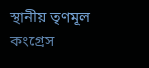স্থানীয় তৃণমূল কংগ্রেস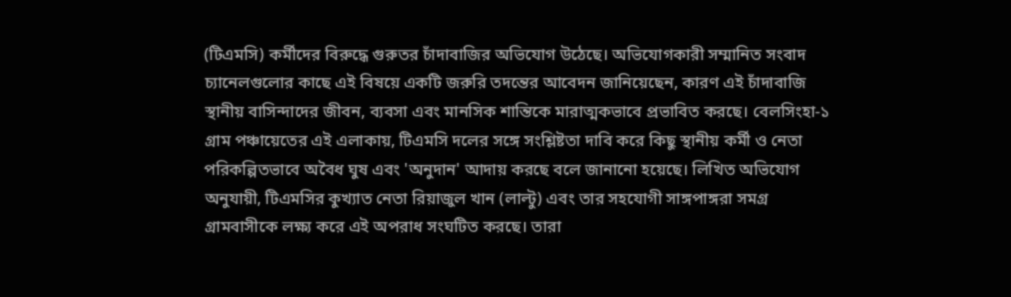(টিএমসি) কর্মীদের বিরুদ্ধে গুরুতর চাঁদাবাজির অভিযোগ উঠেছে। অভিযোগকারী সম্মানিত সংবাদ চ্যানেলগুলোর কাছে এই বিষয়ে একটি জরুরি তদন্তের আবেদন জানিয়েছেন, কারণ এই চাঁদাবাজি স্থানীয় বাসিন্দাদের জীবন, ব্যবসা এবং মানসিক শান্তিকে মারাত্মকভাবে প্রভাবিত করছে। বেলসিংহা-১ গ্রাম পঞ্চায়েতের এই এলাকায়, টিএমসি দলের সঙ্গে সংশ্লিষ্টতা দাবি করে কিছু স্থানীয় কর্মী ও নেতা পরিকল্পিতভাবে অবৈধ ঘুষ এবং 'অনুদান' আদায় করছে বলে জানানো হয়েছে। লিখিত অভিযোগ অনুযায়ী, টিএমসির কুখ্যাত নেতা রিয়াজুল খান (লাল্টু) এবং তার সহযোগী সাঙ্গপাঙ্গরা সমগ্র গ্রামবাসীকে লক্ষ্য করে এই অপরাধ সংঘটিত করছে। তারা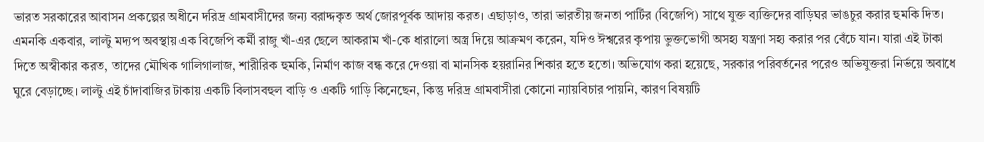ভারত সরকারের আবাসন প্রকল্পের অধীনে দরিদ্র গ্রামবাসীদের জন্য বরাদ্দকৃত অর্থ জোরপূর্বক আদায় করত। এছাড়াও, তারা ভারতীয় জনতা পার্টির (বিজেপি) সাথে যুক্ত ব্যক্তিদের বাড়িঘর ভাঙচুর করার হুমকি দিত। এমনকি একবার, লাল্টু মদ্যপ অবস্থায় এক বিজেপি কর্মী রাজু খাঁ-এর ছেলে আকরাম খাঁ-কে ধারালো অস্ত্র দিয়ে আক্রমণ করেন, যদিও ঈশ্বরের কৃপায় ভুক্তভোগী অসহ্য যন্ত্রণা সহ্য করার পর বেঁচে যান। যারা এই টাকা দিতে অস্বীকার করত, তাদের মৌখিক গালিগালাজ, শারীরিক হুমকি, নির্মাণ কাজ বন্ধ করে দেওয়া বা মানসিক হয়রানির শিকার হতে হতো। অভিযোগ করা হয়েছে, সরকার পরিবর্তনের পরেও অভিযুক্তরা নির্ভয়ে অবাধে ঘুরে বেড়াচ্ছে। লাল্টু এই চাঁদাবাজির টাকায় একটি বিলাসবহুল বাড়ি ও একটি গাড়ি কিনেছেন, কিন্তু দরিদ্র গ্রামবাসীরা কোনো ন্যায়বিচার পায়নি, কারণ বিষয়টি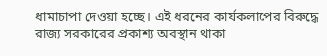ধামাচাপা দেওয়া হচ্ছে। এই ধরনের কার্যকলাপের বিরুদ্ধে রাজ্য সরকারের প্রকাশ্য অবস্থান থাকা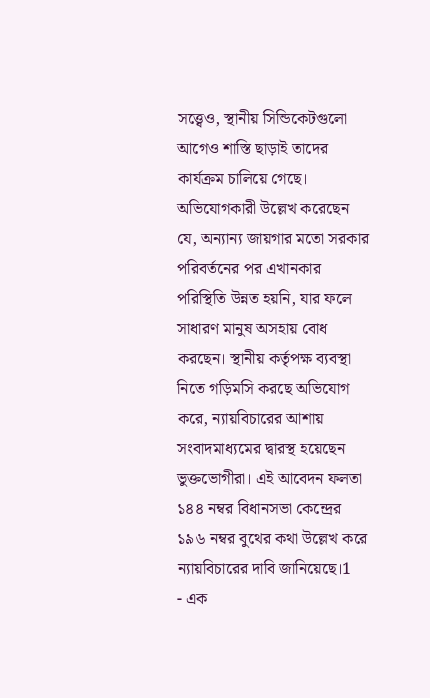সত্ত্বেও, স্থানীয় সিন্ডিকেটগুলো আগেও শাস্তি ছাড়াই তাদের কার্যক্রম চালিয়ে গেছে। অভিযোগকারী উল্লেখ করেছেন যে, অন্যান্য জায়গার মতো সরকার পরিবর্তনের পর এখানকার পরিস্থিতি উন্নত হয়নি, যার ফলে সাধারণ মানুষ অসহায় বোধ করছেন। স্থানীয় কর্তৃপক্ষ ব্যবস্থা নিতে গড়িমসি করছে অভিযোগ করে, ন্যায়বিচারের আশায় সংবাদমাধ্যমের দ্বারস্থ হয়েছেন ভুক্তভোগীরা। এই আবেদন ফলতা ১৪৪ নম্বর বিধানসভা কেন্দ্রের ১৯৬ নম্বর বুথের কথা উল্লেখ করে ন্যায়বিচারের দাবি জানিয়েছে।1
- এক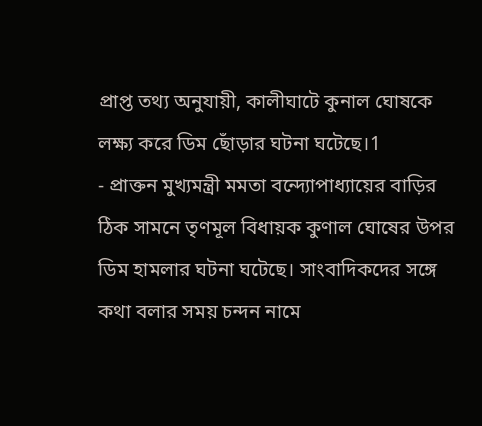প্রাপ্ত তথ্য অনুযায়ী, কালীঘাটে কুনাল ঘোষকে লক্ষ্য করে ডিম ছোঁড়ার ঘটনা ঘটেছে।1
- প্রাক্তন মুখ্যমন্ত্রী মমতা বন্দ্যোপাধ্যায়ের বাড়ির ঠিক সামনে তৃণমূল বিধায়ক কুণাল ঘোষের উপর ডিম হামলার ঘটনা ঘটেছে। সাংবাদিকদের সঙ্গে কথা বলার সময় চন্দন নামে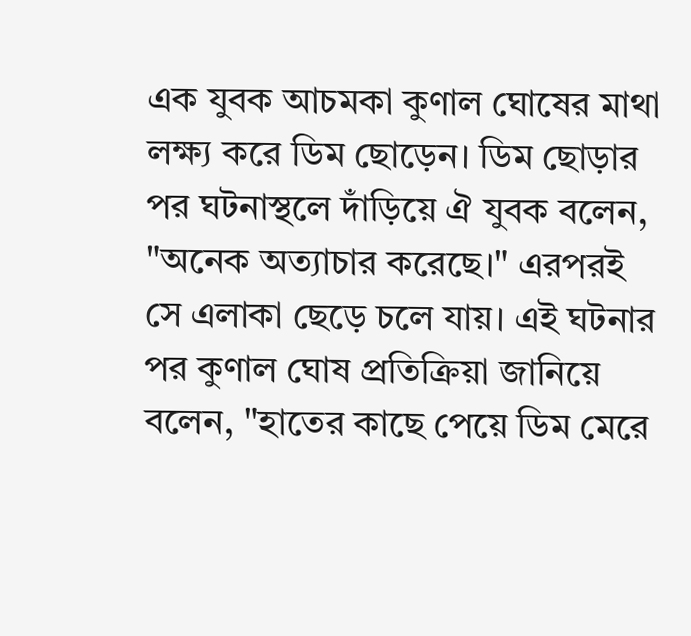এক যুবক আচমকা কুণাল ঘোষের মাথা লক্ষ্য করে ডিম ছোড়েন। ডিম ছোড়ার পর ঘটনাস্থলে দাঁড়িয়ে ঐ যুবক বলেন, "অনেক অত্যাচার করেছে।" এরপরই সে এলাকা ছেড়ে চলে যায়। এই ঘটনার পর কুণাল ঘোষ প্রতিক্রিয়া জানিয়ে বলেন, "হাতের কাছে পেয়ে ডিম মেরে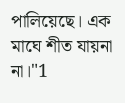পালিয়েছে। এক মাঘে শীত যায়না না।"1